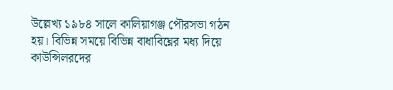উল্লেখ্য ১৯৮৪ সালে কালিয়াগঞ্জ পৌরসভা গঠন হয়। বিভিন্ন সময়ে বিভিন্ন বাধাবিঘ্নের মধ্য দিয়ে কাউন্সিলরদের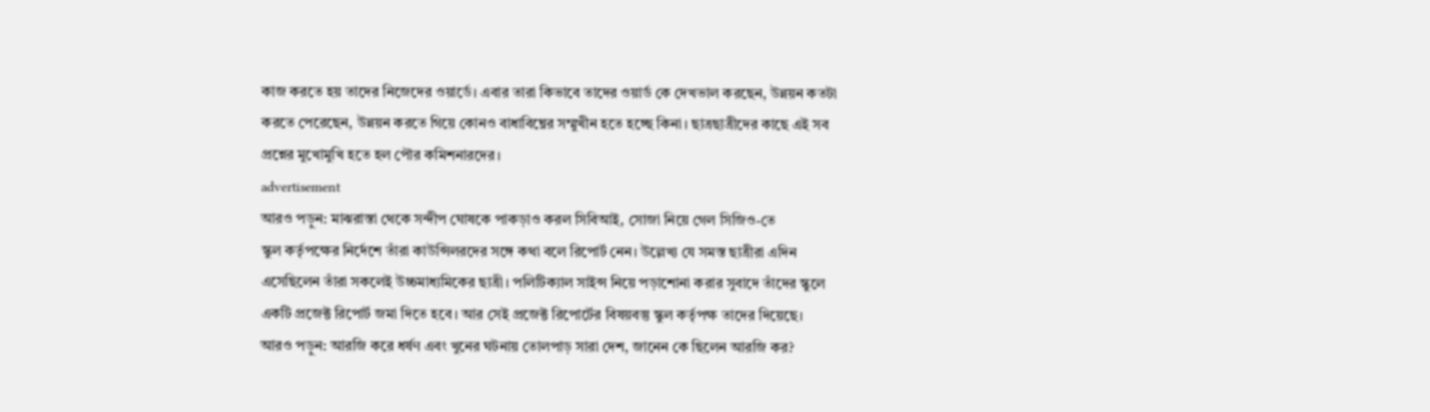কাজ করতে হয় তাদের নিজেদের ওয়ার্ডে। এবার তারা কিভাবে তাদের ওয়ার্ড কে দেখভাল করছেন, উন্নয়ন কতটা করতে পেরেছেন, উন্নয়ন করতে গিয়ে কোনও বাধাবিঘ্নের সম্মুখীন হতে হচ্ছে কিনা। ছাত্রছাত্রীদের কাছে এই সব প্রশ্নের মুখোমুখি হতে হল পৌর কমিশনারদের।
advertisement
আরও পড়ুন: মাঝরাস্তা থেকে সন্দীপ ঘোষকে পাকড়াও করল সিবিআই, সোজা নিয়ে গেল সিজিও-তে
স্কুল কর্তৃপক্ষের নির্দেশে তাঁরা কাউন্সিলরদের সঙ্গে কথা বলে রিপোর্ট নেন। উল্লেখ্য যে সমস্ত ছাত্রীরা এদিন এসেছিলেন তাঁরা সকলেই উচ্চমাধ্যমিকের ছাত্রী। পলিটিক্যাল সাইন্স নিয়ে পড়াশোনা করার সুবাদে তাঁদের স্কুলে একটি প্রজেক্ট রিপোর্ট জমা দিতে হবে। আর সেই প্রজেক্ট রিপোর্টের বিষয়বস্তু স্কুল কর্তৃপক্ষ তাদের দিয়েছে।
আরও পড়ুন: আরজি করে ধর্ষণ এবং খুনের ঘটনায় তোলপাড় সারা দেশ, জানেন কে ছিলেন আরজি কর?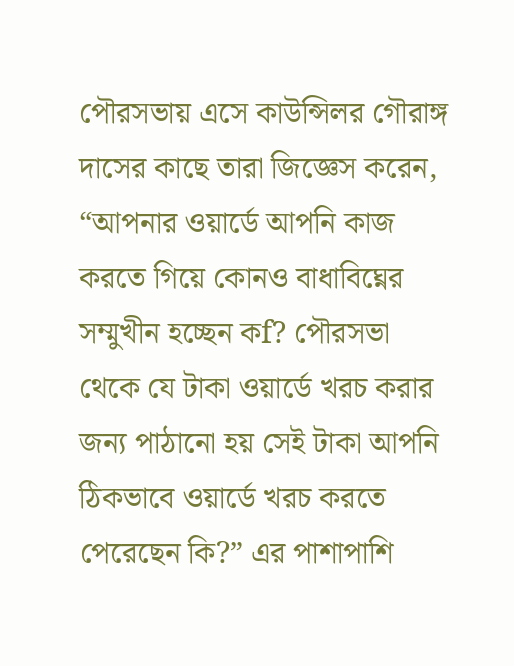পৌরসভায় এসে কাউন্সিলর গৌরাঙ্গ দাসের কাছে তারা জিজ্ঞেস করেন, “আপনার ওয়ার্ডে আপনি কাজ করতে গিয়ে কোনও বাধাবিঘ্নের সম্মুখীন হচ্ছেন কf? পৌরসভা থেকে যে টাকা ওয়ার্ডে খরচ করার জন্য পাঠানো হয় সেই টাকা আপনি ঠিকভাবে ওয়ার্ডে খরচ করতে পেরেছেন কি?” এর পাশাপাশি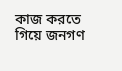কাজ করতে গিয়ে জনগণ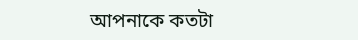আপনাকে কতটা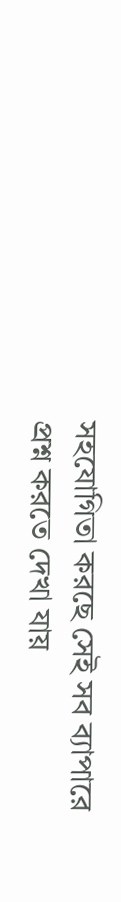সহযোগিতা করছে সেই সব ব্যাপারে প্রশ্ন করতে দেখা যায়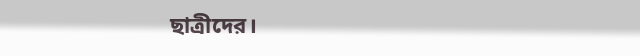ছাত্রীদের।